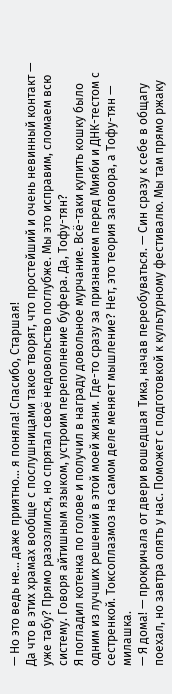— Но это ведь не… даже приятно… я поняла! Спасибо, Старшая!
Да что в этих храмах вообще с послушницами такое творят, что простейший и очень невинный контакт — уже табу? Прямо разозлился, но спрятал своё недовольство поглубже. Мы это исправим, сломаем всю систему. Говоря айтишным языком, устроим переполнение буфера. Да, Тофу-тян?
Я погладил котенка по голове и получил в награду довольное мурчание. Всё-таки купить кошку было одним из лучших решений в этой моей жизни. Где-то сразу за признанием перед Мияби и ДНК-тестом с сестренкой. Токсоплазмоз на самом деле меняет мышление? Нет, это теория заговора, а Тофу-тян — милашка.
— Я дома! — прокричала от двери вошедшая Тика, начав переобуваться. — Син сразу к себе в общагу поехал, но завтра опять у нас. Поможет с подготовкой к культурному фестивалю. Мы там прямо ржаку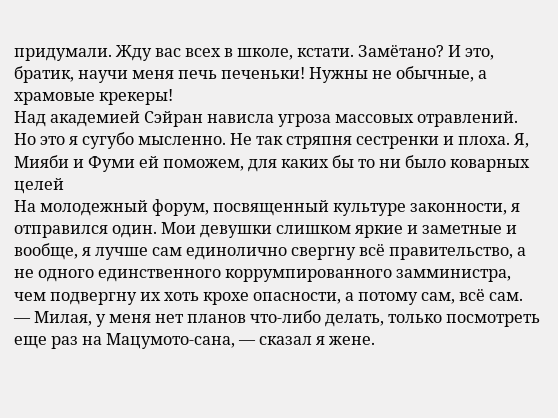придумали. Жду вас всех в школе, кстати. Замётано? И это, братик, научи меня печь печеньки! Нужны не обычные, а храмовые крекеры!
Над академией Сэйран нависла угроза массовых отравлений. Но это я сугубо мысленно. Не так стряпня сестренки и плоха. Я, Мияби и Фуми ей поможем, для каких бы то ни было коварных целей
На молодежный форум, посвященный культуре законности, я отправился один. Мои девушки слишком яркие и заметные и вообще, я лучше сам единолично свергну всё правительство, а не одного единственного коррумпированного замминистра, чем подвергну их хоть крохе опасности, а потому сам, всё сам.
— Милая, у меня нет планов что-либо делать, только посмотреть еще раз на Мацумото-сана, — сказал я жене.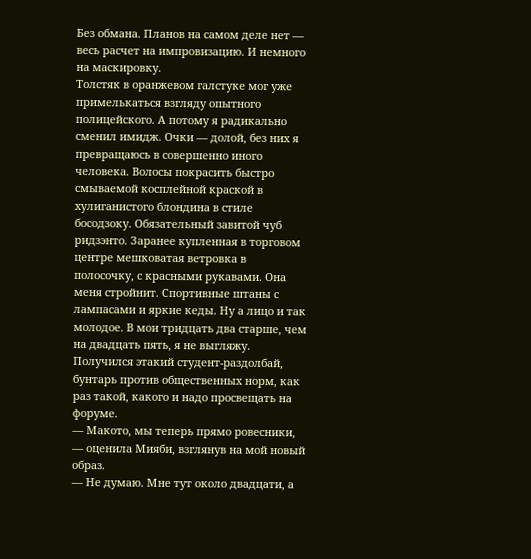Без обмана. Планов на самом деле нет — весь расчет на импровизацию. И немного на маскировку.
Толстяк в оранжевом галстуке мог уже примелькаться взгляду опытного полицейского. А потому я радикально сменил имидж. Очки — долой, без них я превращаюсь в совершенно иного человека. Волосы покрасить быстро смываемой косплейной краской в хулиганистого блондина в стиле босодзоку. Обязательный завитой чуб ридзэнто. Заранее купленная в торговом центре мешковатая ветровка в полосочку, с красными рукавами. Она меня стройнит. Спортивные штаны с лампасами и яркие кеды. Ну а лицо и так молодое. В мои тридцать два старше, чем на двадцать пять, я не выгляжу. Получился этакий студент-раздолбай, бунтарь против общественных норм, как раз такой, какого и надо просвещать на форуме.
— Макото, мы теперь прямо ровесники, — оценила Мияби, взглянув на мой новый образ.
— Не думаю. Мне тут около двадцати, а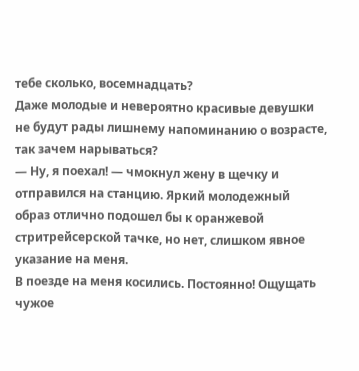тебе сколько, восемнадцать?
Даже молодые и невероятно красивые девушки не будут рады лишнему напоминанию о возрасте, так зачем нарываться?
— Ну, я поехал! — чмокнул жену в щечку и отправился на станцию. Яркий молодежный образ отлично подошел бы к оранжевой стритрейсерской тачке, но нет, слишком явное указание на меня.
В поезде на меня косились. Постоянно! Ощущать чужое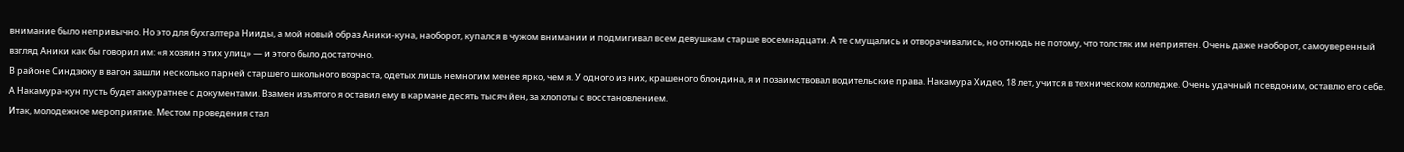внимание было непривычно. Но это для бухгалтера Нииды, а мой новый образ Аники-куна, наоборот, купался в чужом внимании и подмигивал всем девушкам старше восемнадцати. А те смущались и отворачивались, но отнюдь не потому, что толстяк им неприятен. Очень даже наоборот, самоуверенный взгляд Аники как бы говорил им: «я хозяин этих улиц» — и этого было достаточно.
В районе Синдзюку в вагон зашли несколько парней старшего школьного возраста, одетых лишь немногим менее ярко, чем я. У одного из них, крашеного блондина, я и позаимствовал водительские права. Накамура Хидео, 18 лет, учится в техническом колледже. Очень удачный псевдоним, оставлю его себе. А Накамура-кун пусть будет аккуратнее с документами. Взамен изъятого я оставил ему в кармане десять тысяч йен, за хлопоты с восстановлением.
Итак, молодежное мероприятие. Местом проведения стал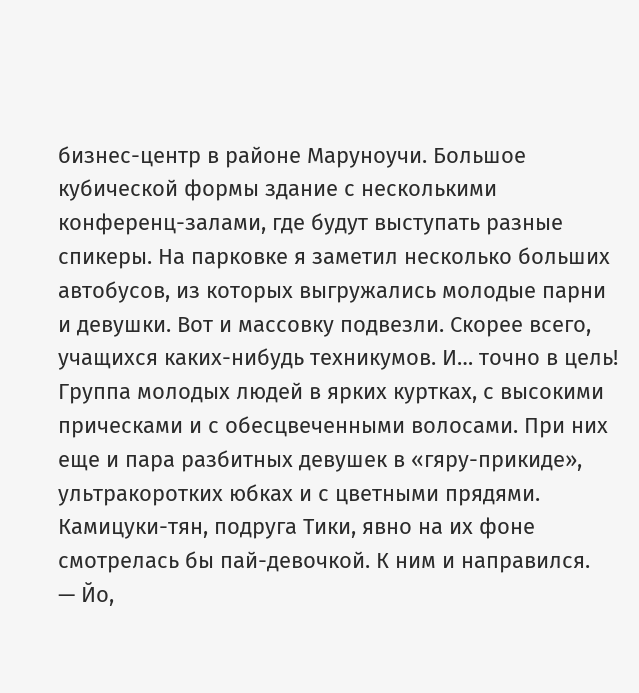бизнес-центр в районе Маруноучи. Большое кубической формы здание с несколькими конференц-залами, где будут выступать разные спикеры. На парковке я заметил несколько больших автобусов, из которых выгружались молодые парни и девушки. Вот и массовку подвезли. Скорее всего, учащихся каких-нибудь техникумов. И… точно в цель! Группа молодых людей в ярких куртках, с высокими прическами и с обесцвеченными волосами. При них еще и пара разбитных девушек в «гяру-прикиде», ультракоротких юбках и с цветными прядями. Камицуки-тян, подруга Тики, явно на их фоне смотрелась бы пай-девочкой. К ним и направился.
— Йо,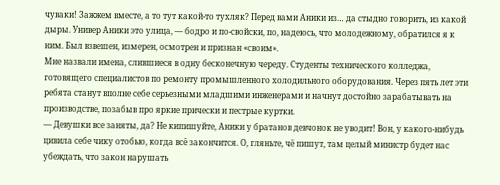чуваки! Зажжем вместе, а то тут какой-то тухляк? Перед вами Аники из… да стыдно говорить, из какой дыры. Универ Аники это улица, — бодро и по-свойски, по, надеюсь, что молодежному, обратился я к ним. Был взвешен, измерен, осмотрен и признан «своим».
Мне назвали имена, слившиеся в одну бесконечную череду. Студенты технического колледжа, готовящего специалистов по ремонту промышленного холодильного оборудования. Через пять лет эти ребята станут вполне себе серьезными младшими инженерами и начнут достойно зарабатывать на производстве, позабыв про яркие прически и пестрые куртки.
— Девушки все заняты, да? Не кипишуйте, Аники у братанов девчонок не уводит! Вон, у какого-нибудь цивила себе чику отобью, когда всё закончится. О, гляньте, чё пишут, там целый министр будет нас убеждать, что закон нарушать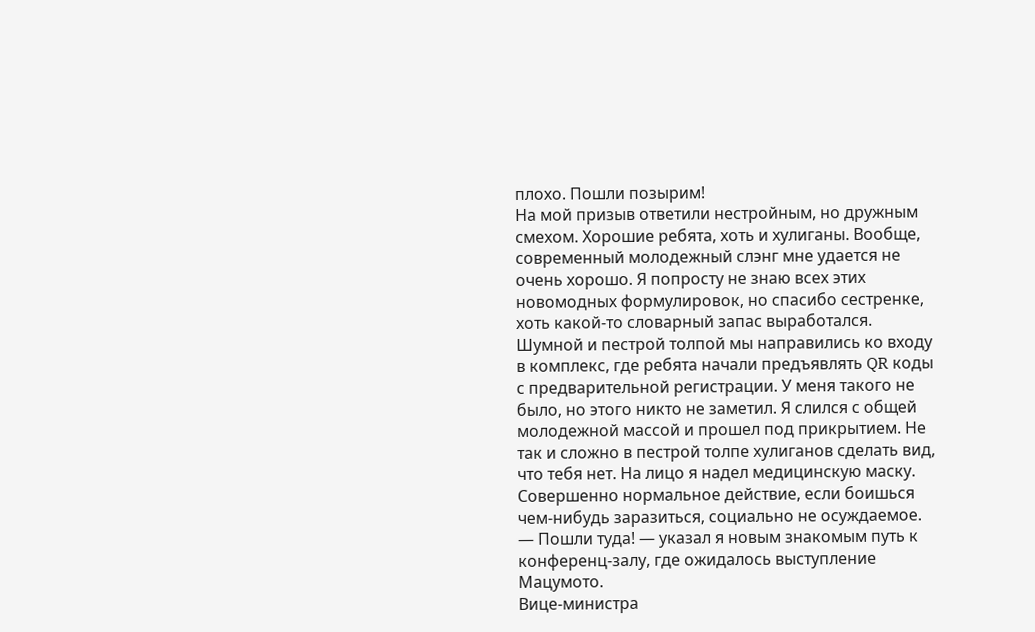плохо. Пошли позырим!
На мой призыв ответили нестройным, но дружным смехом. Хорошие ребята, хоть и хулиганы. Вообще, современный молодежный слэнг мне удается не очень хорошо. Я попросту не знаю всех этих новомодных формулировок, но спасибо сестренке, хоть какой-то словарный запас выработался.
Шумной и пестрой толпой мы направились ко входу в комплекс, где ребята начали предъявлять QR коды с предварительной регистрации. У меня такого не было, но этого никто не заметил. Я слился с общей молодежной массой и прошел под прикрытием. Не так и сложно в пестрой толпе хулиганов сделать вид, что тебя нет. На лицо я надел медицинскую маску. Совершенно нормальное действие, если боишься чем-нибудь заразиться, социально не осуждаемое.
— Пошли туда! — указал я новым знакомым путь к конференц-залу, где ожидалось выступление Мацумото.
Вице-министра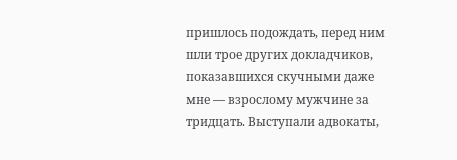пришлось подождать, перед ним шли трое других докладчиков, показавшихся скучными даже мне — взрослому мужчине за тридцать. Выступали адвокаты,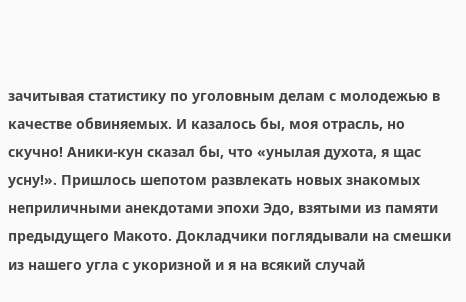зачитывая статистику по уголовным делам с молодежью в качестве обвиняемых. И казалось бы, моя отрасль, но скучно! Аники-кун сказал бы, что «унылая духота, я щас усну!». Пришлось шепотом развлекать новых знакомых неприличными анекдотами эпохи Эдо, взятыми из памяти предыдущего Макото. Докладчики поглядывали на смешки из нашего угла с укоризной и я на всякий случай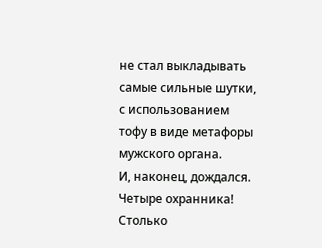не стал выкладывать самые сильные шутки, с использованием тофу в виде метафоры мужского органа.
И, наконец, дождался. Четыре охранника! Столько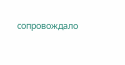сопровождало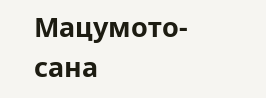Мацумото-сана